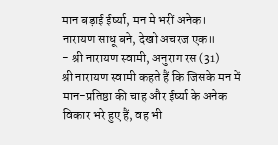मान बड़ाई ईर्ष्या, मन मे भरीं अनेक।
नारायण साधू बने, देखो अचरज एक॥
- श्री नारायण स्वामी, अनुराग रस (31)
श्री नारायण स्वामी कहते हैं कि जिसके मन में मान-प्रतिष्ठा की चाह और ईर्ष्या के अनेक विकार भरे हुए हैं, वह भी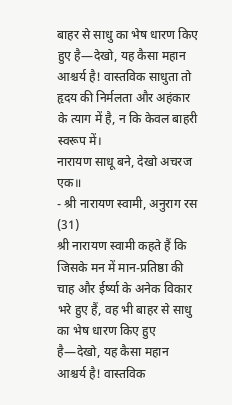बाहर से साधु का भेष धारण किए हुए है—देखो, यह कैसा महान आश्चर्य है! वास्तविक साधुता तो हृदय की निर्मलता और अहंकार के त्याग में है, न कि केवल बाहरी स्वरूप में।
नारायण साधू बने, देखो अचरज एक॥
- श्री नारायण स्वामी, अनुराग रस (31)
श्री नारायण स्वामी कहते हैं कि जिसके मन में मान-प्रतिष्ठा की चाह और ईर्ष्या के अनेक विकार भरे हुए हैं, वह भी बाहर से साधु का भेष धारण किए हुए है—देखो, यह कैसा महान आश्चर्य है! वास्तविक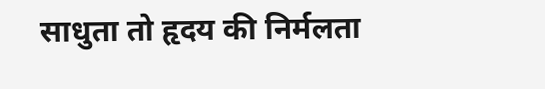साधुता तो हृदय की निर्मलता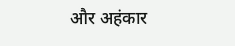और अहंकार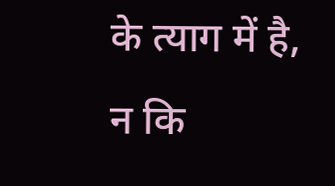के त्याग में है, न कि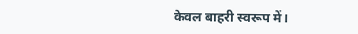केवल बाहरी स्वरूप में।